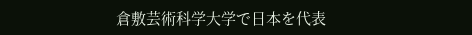倉敷芸術科学大学で日本を代表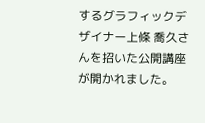するグラフィックデザイナー上條 喬久さんを招いた公開講座が開かれました。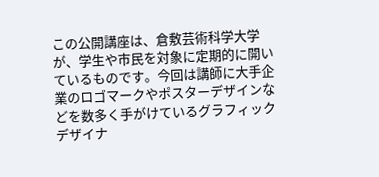この公開講座は、倉敷芸術科学大学が、学生や市民を対象に定期的に開いているものです。今回は講師に大手企業のロゴマークやポスターデザインなどを数多く手がけているグラフィックデザイナ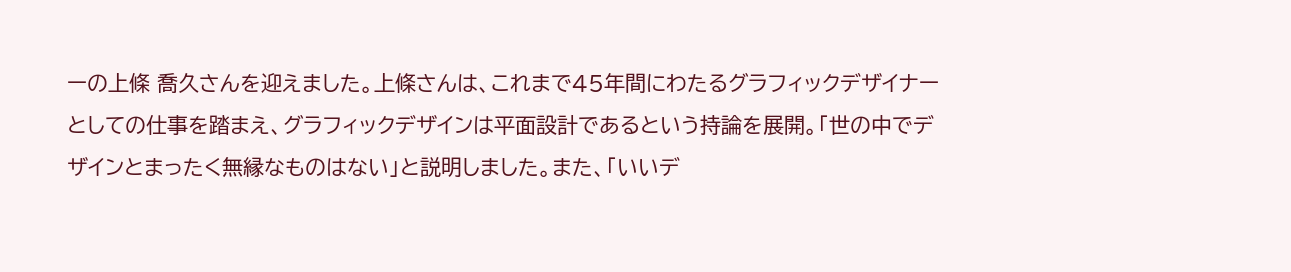ーの上條 喬久さんを迎えました。上條さんは、これまで45年間にわたるグラフィックデザイナーとしての仕事を踏まえ、グラフィックデザインは平面設計であるという持論を展開。「世の中でデザインとまったく無縁なものはない」と説明しました。また、「いいデ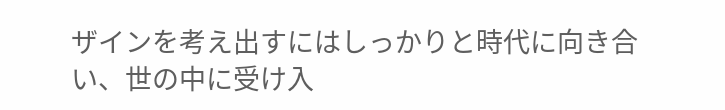ザインを考え出すにはしっかりと時代に向き合い、世の中に受け入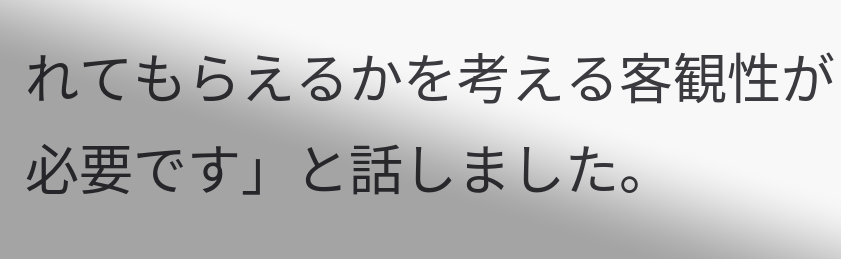れてもらえるかを考える客観性が必要です」と話しました。